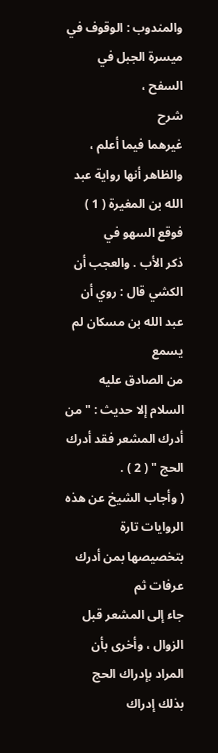والمندوب : الوقوف في ميسرة الجبل في السفح ،
شرح
غيرهما فيما أعلم ، والظاهر أنها رواية عبد الله بن المغيرة ( 1 ) فوقع السهو في
ذكر الأب . والعجب أن الكشي قال : روي أن عبد الله بن مسكان لم يسمع
من الصادق عليه السلام إلا حديث : " من أدرك المشعر فقد أدرك
الحج " ( 2 ) .
( وأجاب الشيخ عن هذه الروايات تارة بتخصيصها بمن أدرك عرفات ثم
جاء إلى المشعر قبل الزوال ، وأخرى بأن المراد بإدراك الحج بذلك إدراك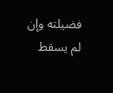فضيلته وإن لم يسقط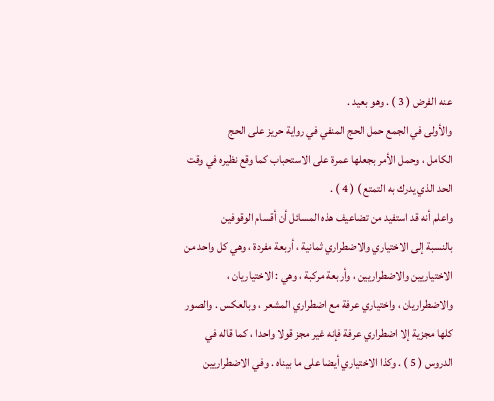عنه الفرض ( 3 ) . وهو بعيد .
والأولى في الجمع حمل الحج المنفي في رواية حريز على الحج
الكامل ، وحمل الأمر بجعلها عمرة على الاستحباب كما وقع نظيره في وقت
الحد الذي يدرك به التمتع ) ( 4 ) .
واعلم أنه قد استفيد من تضاعيف هذه المسائل أن أقسام الوقوفين
بالنسبة إلى الاختياري والاضطراري ثمانية ، أربعة مفردة ، وهي كل واحد من
الاختياريين والاضطراريين ، وأربعة مركبة ، وهي : الاختياريان ،
والاضطراريان ، واختياري عرفة مع اضطراري المشعر ، وبالعكس . والصور
كلها مجزية إلا اضطراري عرفة فإنه غير مجز قولا واحدا ، كما قاله في
الدروس ( 5 ) . وكذا الاختياري أيضا على ما بيناه . وفي الاضطراريين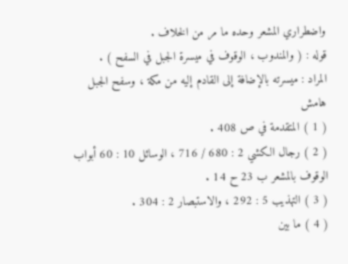واضطراري المشعر وحده ما مر من الخلاف .
قوله : ( والمندوب ، الوقوف في ميسرة الجبل في السفح ) .
المراد : ميسرته بالإضافة إلى القادم إليه من مكة ، وسفح الجبل
هامش
( 1 ) المتقدمة في ص 408 .
( 2 ) رجال الكشي 2 : 680 / 716 ، الوسائل 10 : 60 أبواب الوقوف بالمشعر ب 23 ح 14 .
( 3 ) التهذيب 5 : 292 ، والاستبصار 2 : 304 .
( 4 ) ما بين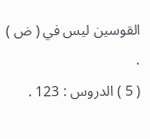القوسين ليس في ( ض ) .
( 5 ) الدروس : 123 .